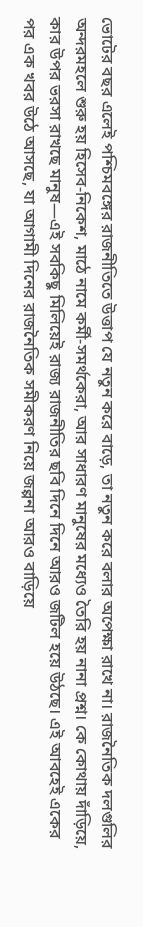ভোটের বছর এলেই পশ্চিমবঙ্গের রাজনীতিতে উত্তাপ যে নতুন করে বাড়ে, তা নতুন করে বলার অপেক্ষা রাখে না। রাজনৈতিক দলগুলির অন্দরমহলে শুরু হয় হিসেব-নিকেশ, মাঠে নামে কর্মী-সমর্থকেরা, আর সাধারণ মানুষের মধ্যেও তৈরি হয় নানা প্রশ্ন। কে কোথায় দাঁড়িয়ে, কার উপর ভরসা রাখছে মানুষ—এই সবকিছু মিলিয়েই রাজ্য রাজনীতির ছবি দিনে দিনে আরও জটিল হয়ে উঠছে। এই আবহেই একের পর এক খবর উঠে আসছে, যা আগামী দিনের রাজনৈতিক সমীকরণ নিয়ে জল্পনা আরও বাড়িয়ে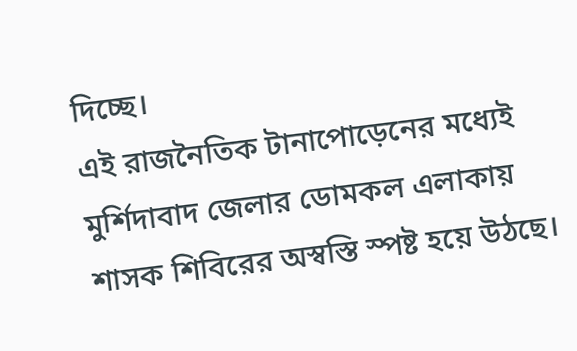দিচ্ছে।
এই রাজনৈতিক টানাপোড়েনের মধ্যেই মুর্শিদাবাদ জেলার ডোমকল এলাকায় শাসক শিবিরের অস্বস্তি স্পষ্ট হয়ে উঠছে।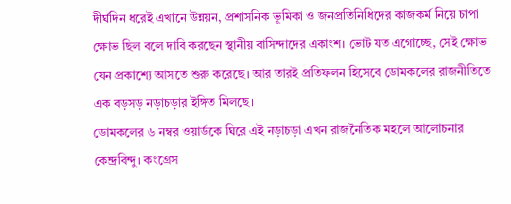দীর্ঘদিন ধরেই এখানে উন্নয়ন, প্রশাসনিক ভূমিকা ও জনপ্রতিনিধিদের কাজকর্ম নিয়ে চাপা ক্ষোভ ছিল বলে দাবি করছেন স্থানীয় বাসিন্দাদের একাংশ। ভোট যত এগোচ্ছে, সেই ক্ষোভ যেন প্রকাশ্যে আসতে শুরু করেছে। আর তারই প্রতিফলন হিসেবে ডোমকলের রাজনীতিতে এক বড়সড় নড়াচড়ার ইঙ্গিত মিলছে।
ডোমকলের ৬ নম্বর ওয়ার্ডকে ঘিরে এই নড়াচড়া এখন রাজনৈতিক মহলে আলোচনার কেন্দ্রবিন্দু। কংগ্রেস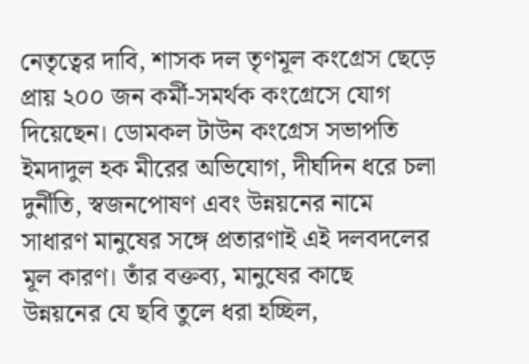নেতৃত্বের দাবি, শাসক দল তৃণমূল কংগ্রেস ছেড়ে প্রায় ২০০ জন কর্মী-সমর্থক কংগ্রেসে যোগ দিয়েছেন। ডোমকল টাউন কংগ্রেস সভাপতি ইমদাদুল হক মীরের অভিযোগ, দীর্ঘদিন ধরে চলা দুর্নীতি, স্বজনপোষণ এবং উন্নয়নের নামে সাধারণ মানুষের সঙ্গে প্রতারণাই এই দলবদলের মূল কারণ। তাঁর বক্তব্য, মানুষের কাছে উন্নয়নের যে ছবি তুলে ধরা হচ্ছিল,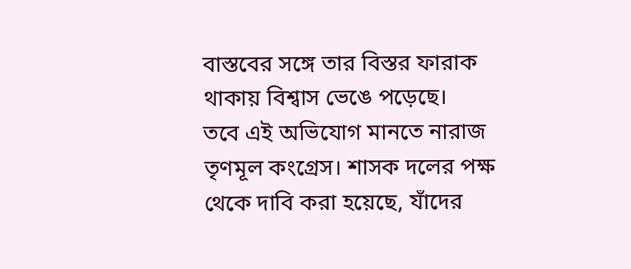বাস্তবের সঙ্গে তার বিস্তর ফারাক থাকায় বিশ্বাস ভেঙে পড়েছে।
তবে এই অভিযোগ মানতে নারাজ তৃণমূল কংগ্রেস। শাসক দলের পক্ষ থেকে দাবি করা হয়েছে, যাঁদের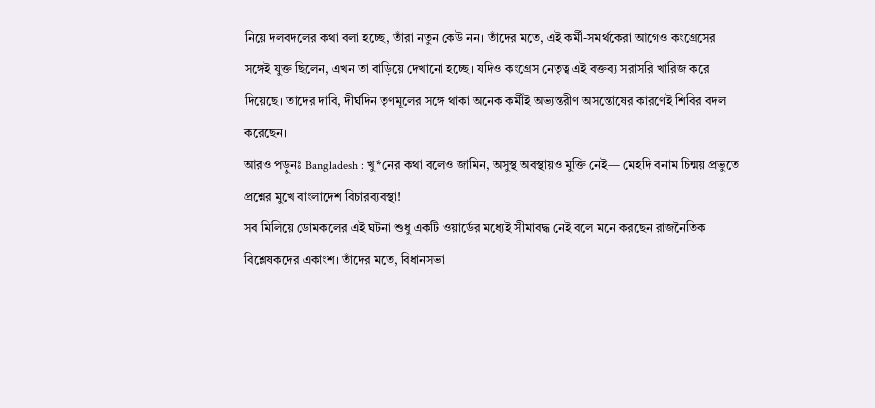নিয়ে দলবদলের কথা বলা হচ্ছে, তাঁরা নতুন কেউ নন। তাঁদের মতে, এই কর্মী-সমর্থকেরা আগেও কংগ্রেসের সঙ্গেই যুক্ত ছিলেন, এখন তা বাড়িয়ে দেখানো হচ্ছে। যদিও কংগ্রেস নেতৃত্ব এই বক্তব্য সরাসরি খারিজ করে দিয়েছে। তাদের দাবি, দীর্ঘদিন তৃণমূলের সঙ্গে থাকা অনেক কর্মীই অভ্যন্তরীণ অসন্তোষের কারণেই শিবির বদল করেছেন।
আরও পড়ুনঃ Bangladesh : খু*নের কথা বলেও জামিন, অসুস্থ অবস্থায়ও মুক্তি নেই— মেহদি বনাম চিন্ময় প্রভুতে প্রশ্নের মুখে বাংলাদেশ বিচারব্যবস্থা!
সব মিলিয়ে ডোমকলের এই ঘটনা শুধু একটি ওয়ার্ডের মধ্যেই সীমাবদ্ধ নেই বলে মনে করছেন রাজনৈতিক বিশ্লেষকদের একাংশ। তাঁদের মতে, বিধানসভা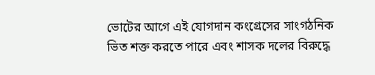ভোটের আগে এই যোগদান কংগ্রেসের সাংগঠনিক ভিত শক্ত করতে পারে এবং শাসক দলের বিরুদ্ধে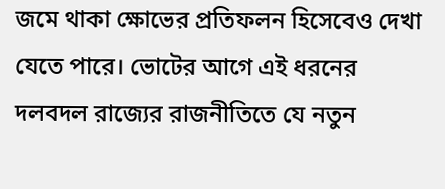জমে থাকা ক্ষোভের প্রতিফলন হিসেবেও দেখা যেতে পারে। ভোটের আগে এই ধরনের দলবদল রাজ্যের রাজনীতিতে যে নতুন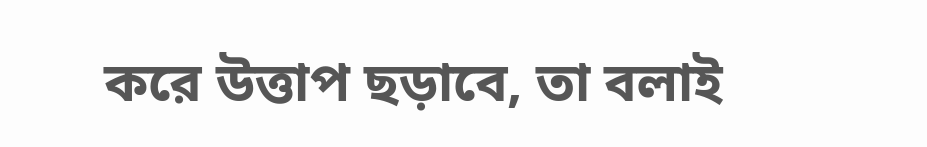করে উত্তাপ ছড়াবে, তা বলাই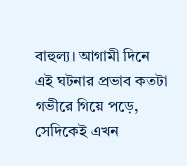বাহুল্য। আগামী দিনে এই ঘটনার প্রভাব কতটা গভীরে গিয়ে পড়ে, সেদিকেই এখন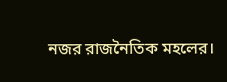নজর রাজনৈতিক মহলের।